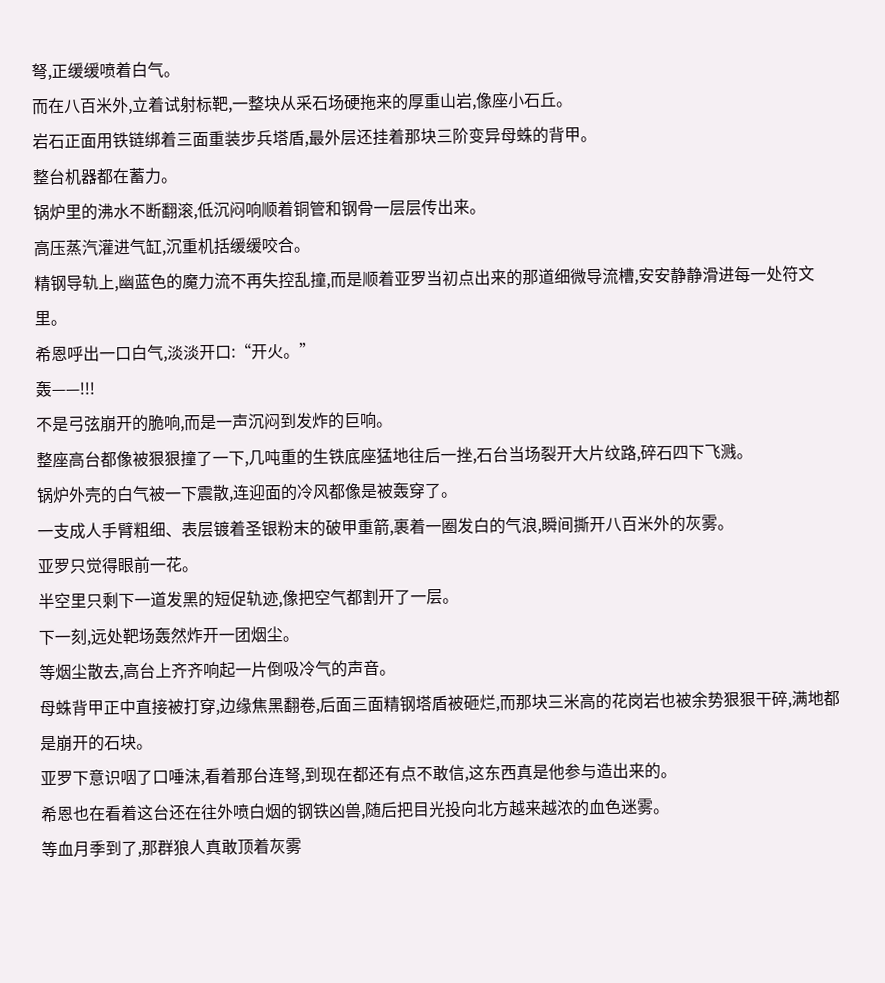弩,正缓缓喷着白气。
而在八百米外,立着试射标靶,一整块从采石场硬拖来的厚重山岩,像座小石丘。
岩石正面用铁链绑着三面重装步兵塔盾,最外层还挂着那块三阶变异母蛛的背甲。
整台机器都在蓄力。
锅炉里的沸水不断翻滚,低沉闷响顺着铜管和钢骨一层层传出来。
高压蒸汽灌进气缸,沉重机括缓缓咬合。
精钢导轨上,幽蓝色的魔力流不再失控乱撞,而是顺着亚罗当初点出来的那道细微导流槽,安安静静滑进每一处符文里。
希恩呼出一口白气,淡淡开口:“开火。”
轰——!!!
不是弓弦崩开的脆响,而是一声沉闷到发炸的巨响。
整座高台都像被狠狠撞了一下,几吨重的生铁底座猛地往后一挫,石台当场裂开大片纹路,碎石四下飞溅。
锅炉外壳的白气被一下震散,连迎面的冷风都像是被轰穿了。
一支成人手臂粗细、表层镀着圣银粉末的破甲重箭,裹着一圈发白的气浪,瞬间撕开八百米外的灰雾。
亚罗只觉得眼前一花。
半空里只剩下一道发黑的短促轨迹,像把空气都割开了一层。
下一刻,远处靶场轰然炸开一团烟尘。
等烟尘散去,高台上齐齐响起一片倒吸冷气的声音。
母蛛背甲正中直接被打穿,边缘焦黑翻卷,后面三面精钢塔盾被砸烂,而那块三米高的花岗岩也被余势狠狠干碎,满地都是崩开的石块。
亚罗下意识咽了口唾沫,看着那台连弩,到现在都还有点不敢信,这东西真是他参与造出来的。
希恩也在看着这台还在往外喷白烟的钢铁凶兽,随后把目光投向北方越来越浓的血色迷雾。
等血月季到了,那群狼人真敢顶着灰雾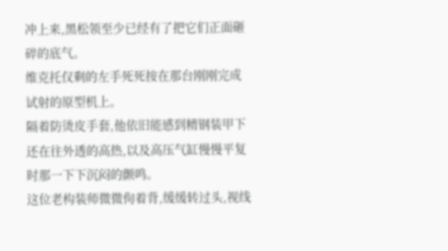冲上来,黑松领至少已经有了把它们正面砸碎的底气。
维克托仅剩的左手死死按在那台刚刚完成试射的原型机上。
隔着防烫皮手套,他依旧能感到精钢装甲下还在往外透的高热,以及高压气缸慢慢平复时那一下下沉闷的颤鸣。
这位老构装师微微佝着背,缓缓转过头,视线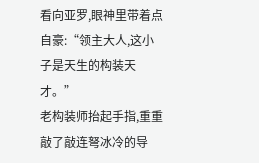看向亚罗,眼神里带着点自豪:“领主大人,这小子是天生的构装天才。”
老构装师抬起手指,重重敲了敲连弩冰冷的导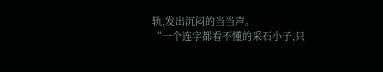轨,发出沉闷的当当声。
“一个连字都看不懂的采石小子,只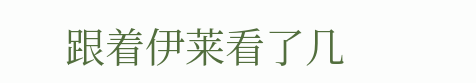跟着伊莱看了几